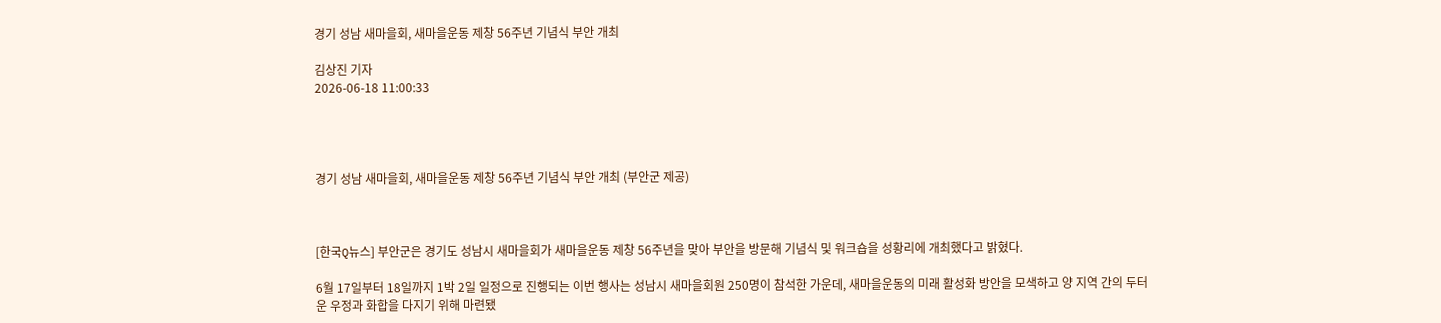경기 성남 새마을회, 새마을운동 제창 56주년 기념식 부안 개최

김상진 기자
2026-06-18 11:00:33




경기 성남 새마을회, 새마을운동 제창 56주년 기념식 부안 개최 (부안군 제공)



[한국Q뉴스] 부안군은 경기도 성남시 새마을회가 새마을운동 제창 56주년을 맞아 부안을 방문해 기념식 및 워크숍을 성황리에 개최했다고 밝혔다.

6월 17일부터 18일까지 1박 2일 일정으로 진행되는 이번 행사는 성남시 새마을회원 250명이 참석한 가운데, 새마을운동의 미래 활성화 방안을 모색하고 양 지역 간의 두터운 우정과 화합을 다지기 위해 마련됐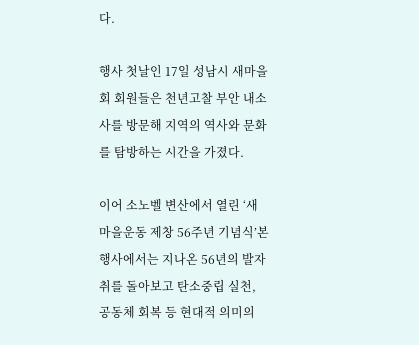다.

행사 첫날인 17일 성남시 새마을회 회원들은 천년고찰 부안 내소사를 방문해 지역의 역사와 문화를 탐방하는 시간을 가졌다.

이어 소노벨 변산에서 열린 ‘새마을운동 제창 56주년 기념식’본 행사에서는 지나온 56년의 발자취를 돌아보고 탄소중립 실천, 공동체 회복 등 현대적 의미의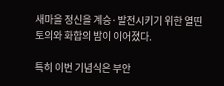새마을 정신을 계승·발전시키기 위한 열띤 토의와 화합의 밤이 이어졌다.

특히 이번 기념식은 부안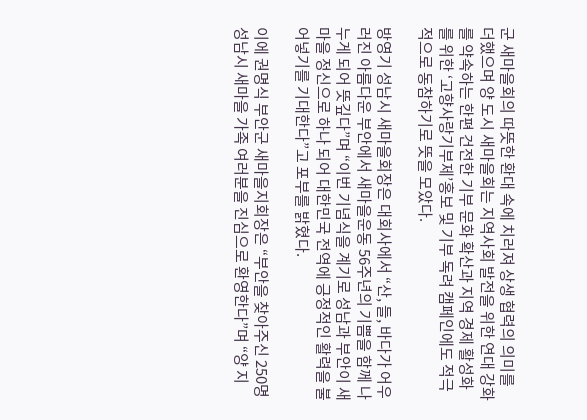군 새마을회의 따뜻한 환대 속에 치러져 상생 협력의 의미를 더했으며 양 도시 새마을회는 지역사회 발전을 위한 연대 강화를 약속하는 한편 건전한 기부 문화 확산과 지역 경제 활성화를 위한 ‘고향사랑기부제’홍보 및 기부 독려 캠페인에도 적극적으로 동참하기로 뜻을 모았다.

방영기 성남시 새마을회장은 대회사에서 “산, 들, 바다가 어우러진 아름다운 부안에서 새마을운동 56주년의 기쁨을 함께 나누게 되어 뜻깊다”며 “이번 기념식을 계기로 성남과 부안이 새마을 정신으로 하나 되어 대한민국 전역에 긍정적인 활력을 불어넣기를 기대한다”고 포부를 밝혔다.

이에 권명식 부안군 새마을지회장은 “부안을 찾아주신 250명 성남시 새마을 가족 여러분을 진심으로 환영한다”며 “양 지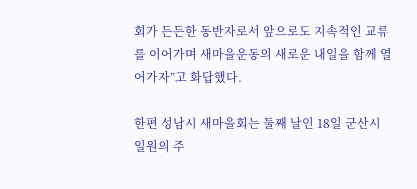회가 든든한 동반자로서 앞으로도 지속적인 교류를 이어가며 새마을운동의 새로운 내일을 함께 열어가자”고 화답했다.

한편 성남시 새마을회는 둘째 날인 18일 군산시 일원의 주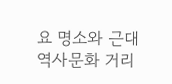요 명소와 근대역사문화 거리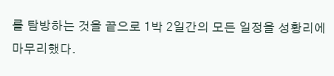를 탐방하는 것을 끝으로 1박 2일간의 모든 일정을 성황리에 마무리했다.